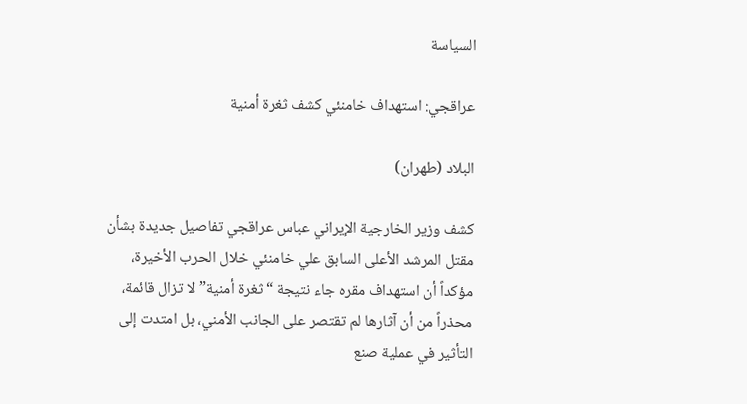السياسة

عراقجي: استهداف خامنئي كشف ثغرة أمنية

البلاد (طهران)

كشف وزير الخارجية الإيراني عباس عراقجي تفاصيل جديدة بشأن مقتل المرشد الأعلى السابق علي خامنئي خلال الحرب الأخيرة، مؤكداً أن استهداف مقره جاء نتيجة “ثغرة أمنية” لا تزال قائمة، محذراً من أن آثارها لم تقتصر على الجانب الأمني، بل امتدت إلى التأثير في عملية صنع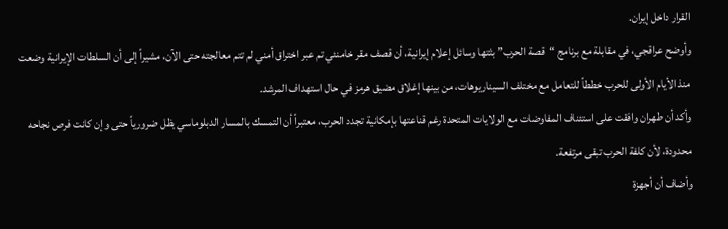القرار داخل إيران.
وأوضح عراقجي، في مقابلة مع برنامج “قصة الحرب” بثتها وسائل إعلام إيرانية، أن قصف مقر خامنئي تم عبر اختراق أمني لم تتم معالجته حتى الآن، مشيراً إلى أن السلطات الإيرانية وضعت منذ الأيام الأولى للحرب خططاً للتعامل مع مختلف السيناريوهات، من بينها إغلاق مضيق هرمز في حال استهداف المرشد.
وأكد أن طهران وافقت على استئناف المفاوضات مع الولايات المتحدة رغم قناعتها بإمكانية تجدد الحرب، معتبراً أن التمسك بالمسار الدبلوماسي يظل ضرورياً حتى وإن كانت فرص نجاحه محدودة، لأن كلفة الحرب تبقى مرتفعة.
وأضاف أن أجهزة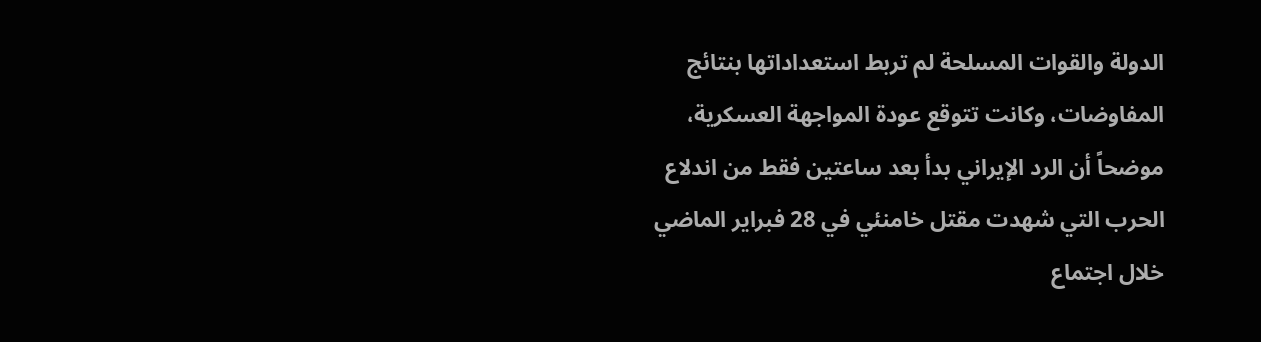الدولة والقوات المسلحة لم تربط استعداداتها بنتائج المفاوضات، وكانت تتوقع عودة المواجهة العسكرية، موضحاً أن الرد الإيراني بدأ بعد ساعتين فقط من اندلاع الحرب التي شهدت مقتل خامنئي في 28 فبراير الماضي خلال اجتماع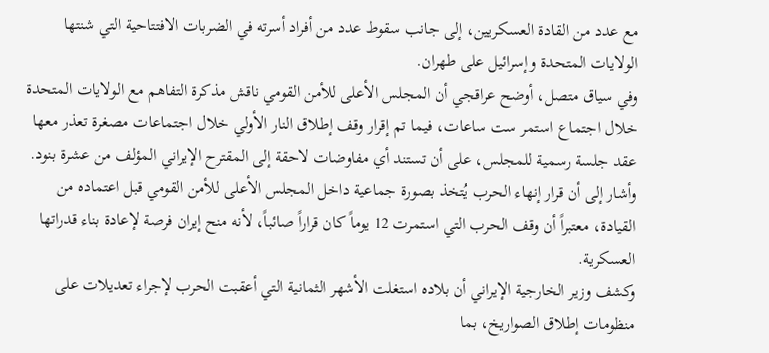مع عدد من القادة العسكريين، إلى جانب سقوط عدد من أفراد أسرته في الضربات الافتتاحية التي شنتها الولايات المتحدة وإسرائيل على طهران.
وفي سياق متصل، أوضح عراقجي أن المجلس الأعلى للأمن القومي ناقش مذكرة التفاهم مع الولايات المتحدة خلال اجتماع استمر ست ساعات، فيما تم إقرار وقف إطلاق النار الأولي خلال اجتماعات مصغرة تعذر معها عقد جلسة رسمية للمجلس، على أن تستند أي مفاوضات لاحقة إلى المقترح الإيراني المؤلف من عشرة بنود.
وأشار إلى أن قرار إنهاء الحرب يُتخذ بصورة جماعية داخل المجلس الأعلى للأمن القومي قبل اعتماده من القيادة، معتبراً أن وقف الحرب التي استمرت 12 يوماً كان قراراً صائباً، لأنه منح إيران فرصة لإعادة بناء قدراتها العسكرية.
وكشف وزير الخارجية الإيراني أن بلاده استغلت الأشهر الثمانية التي أعقبت الحرب لإجراء تعديلات على منظومات إطلاق الصواريخ، بما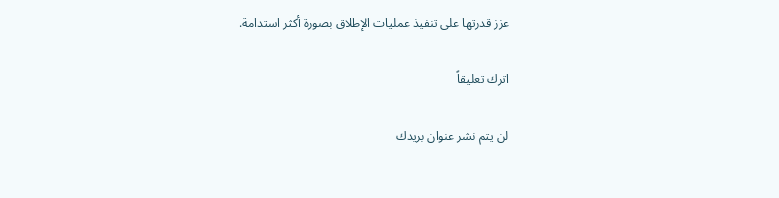عزز قدرتها على تنفيذ عمليات الإطلاق بصورة أكثر استدامة.

اترك تعليقاً

لن يتم نشر عنوان بريدك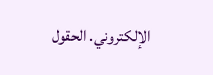الإلكتروني. الحقول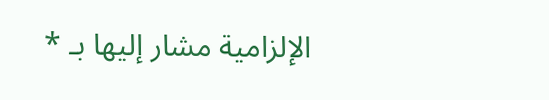الإلزامية مشار إليها بـ *